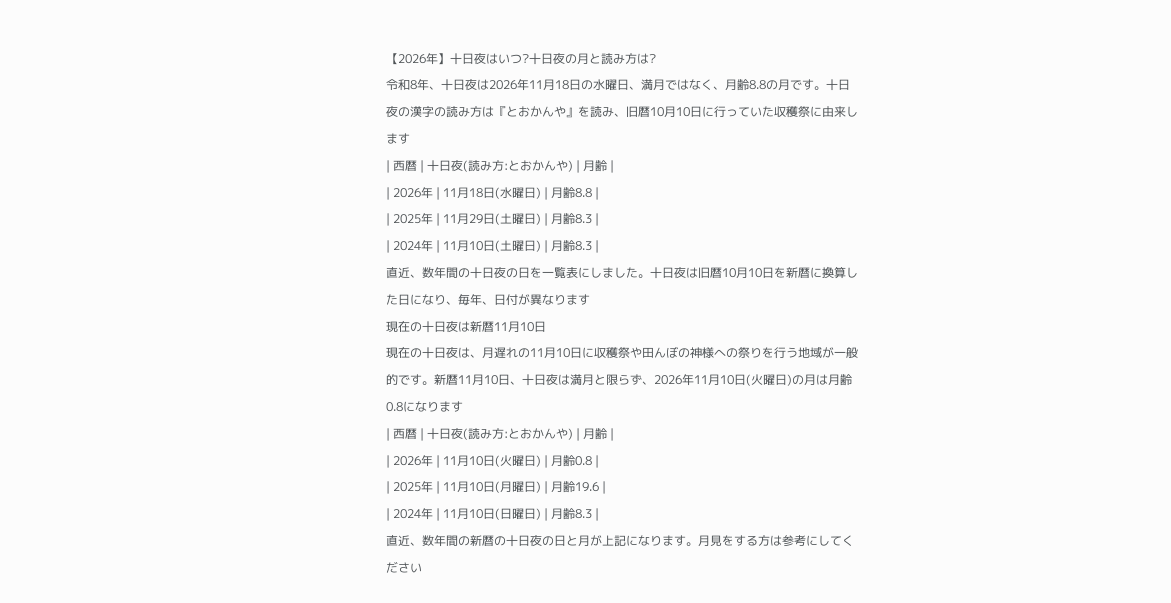【2026年】十日夜はいつ?十日夜の月と読み方は?
令和8年、十日夜は2026年11月18日の水曜日、満月ではなく、月齢8.8の月です。十日夜の漢字の読み方は『とおかんや』を読み、旧暦10月10日に行っていた収穫祭に由来します
| 西暦 | 十日夜(読み方:とおかんや) | 月齢 |
| 2026年 | 11月18日(水曜日) | 月齢8.8 |
| 2025年 | 11月29日(土曜日) | 月齢8.3 |
| 2024年 | 11月10日(土曜日) | 月齢8.3 |
直近、数年間の十日夜の日を一覧表にしました。十日夜は旧暦10月10日を新暦に換算した日になり、毎年、日付が異なります
現在の十日夜は新暦11月10日
現在の十日夜は、月遅れの11月10日に収穫祭や田んぼの神様への祭りを行う地域が一般的です。新暦11月10日、十日夜は満月と限らず、2026年11月10日(火曜日)の月は月齢0.8になります
| 西暦 | 十日夜(読み方:とおかんや) | 月齢 |
| 2026年 | 11月10日(火曜日) | 月齢0.8 |
| 2025年 | 11月10日(月曜日) | 月齢19.6 |
| 2024年 | 11月10日(日曜日) | 月齢8.3 |
直近、数年間の新暦の十日夜の日と月が上記になります。月見をする方は参考にしてください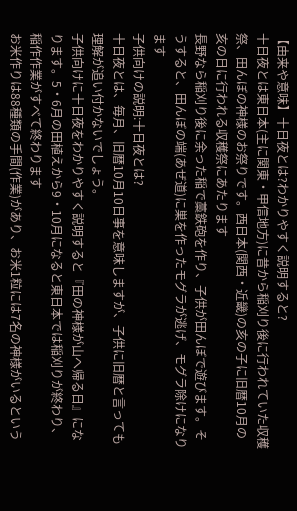【由来や意味】十日夜とは?わかりやすく説明すると?
十日夜とは東日本(主に関東・甲信地方)に昔から稲刈り後に行われていた収穫祭、田んぼの神様のお祭りです。西日本(関西・近畿)の亥の子に旧暦10月の亥の日に行われる収穫祭にあたります
長野なら稲刈り後に余った稲で藁鉄砲を作り、子供が田んぼで遊びます。そうすると、田んぼの端(あぜ道)に巣を作ったモグラが逃げ、モグラ除けになります
子供向けの説明:十日夜とは?
十日夜とは、毎月、旧暦10月10日事を意味しますが、子供に旧暦と言っても理解が追い付かないでしょう。
子供向けに十日夜をわかりやすく説明すると『田の神様が山へ帰る日』になります。5・6月の田植えから9・10月になると東日本では稲刈りが終わり、稲作作業がすべて終わります
お米作りは88種類の手間(作業)があり、お米1粒には7名の神様がいるという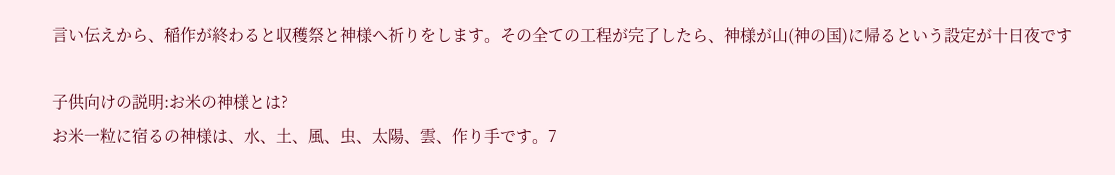言い伝えから、稲作が終わると収穫祭と神様へ祈りをします。その全ての工程が完了したら、神様が山(神の国)に帰るという設定が十日夜です

子供向けの説明:お米の神様とは?
お米一粒に宿るの神様は、水、土、風、虫、太陽、雲、作り手です。7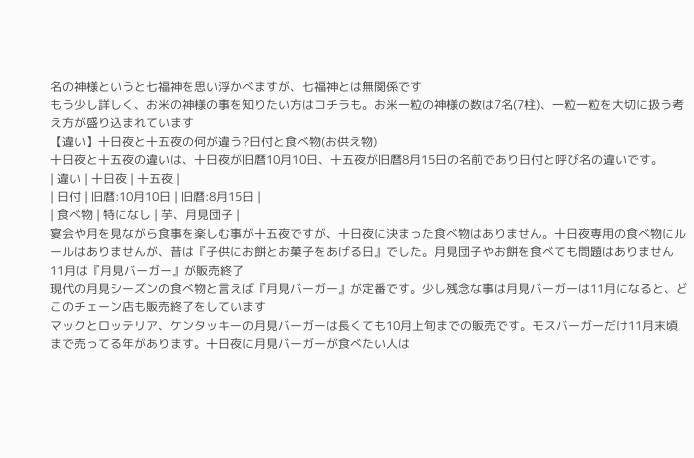名の神様というと七福神を思い浮かべますが、七福神とは無関係です
もう少し詳しく、お米の神様の事を知りたい方はコチラも。お米一粒の神様の数は7名(7柱)、一粒一粒を大切に扱う考え方が盛り込まれています
【違い】十日夜と十五夜の何が違う?日付と食べ物(お供え物)
十日夜と十五夜の違いは、十日夜が旧暦10月10日、十五夜が旧暦8月15日の名前であり日付と呼び名の違いです。
| 違い | 十日夜 | 十五夜 |
| 日付 | 旧暦:10月10日 | 旧暦:8月15日 |
| 食べ物 | 特になし | 芋、月見団子 |
宴会や月を見ながら食事を楽しむ事が十五夜ですが、十日夜に決まった食べ物はありません。十日夜専用の食べ物にルールはありませんが、昔は『子供にお餅とお菓子をあげる日』でした。月見団子やお餅を食べても問題はありません
11月は『月見バーガー』が販売終了
現代の月見シーズンの食べ物と言えば『月見バーガー』が定番です。少し残念な事は月見バーガーは11月になると、どこのチェーン店も販売終了をしています
マックとロッテリア、ケンタッキーの月見バーガーは長くても10月上旬までの販売です。モスバーガーだけ11月末頃まで売ってる年があります。十日夜に月見バーガーが食べたい人は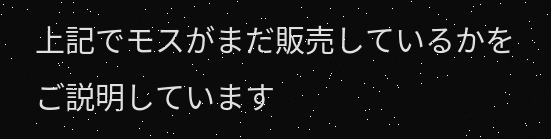上記でモスがまだ販売しているかをご説明しています